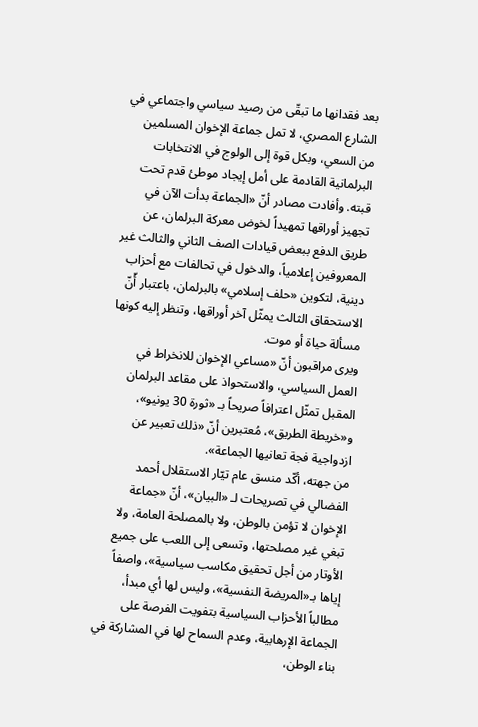بعد فقدانها ما تبقّى من رصيد سياسي واجتماعي في الشارع المصري، لا تمل جماعة الإخوان المسلمين من السعي، وبكل قوة إلى الولوج في الانتخابات البرلمانية القادمة على أمل إيجاد موطئ قدم تحت قبته. وأفادت مصادر أنّ «الجماعة بدأت الآن في تجهيز أوراقها تمهيداً لخوض معركة البرلمان، عن طريق الدفع ببعض قيادات الصف الثاني والثالث غير المعروفين إعلامياً، والدخول في تحالفات مع أحزاب دينية، لتكوين «حلف إسلامي» بالبرلمان، باعتبار أّنّ الاستحقاق الثالث يمثّل آخر أوراقها، وتنظر إليه كونها مسألة حياة أو موت.
ويرى مراقبون أنّ «مساعي الإخوان للانخراط في العمل السياسي، والاستحواذ على مقاعد البرلمان المقبل تمثّل اعترافاً صريحاً بـ «ثورة 30 يونيو»، و«خريطة الطريق»، مُعتبرين أنّ «ذلك تعبير عن ازدواجية فجة تعانيها الجماعة».
من جهته، أكّد منسق عام تيّار الاستقلال أحمد الفضالي في تصريحات لـ «البيان»، أنّ «جماعة الإخوان لا تؤمن بالوطن، ولا بالمصلحة العامة، ولا تبغي غير مصلحتها، وتسعى إلى اللعب على جميع الأوتار من أجل تحقيق مكاسب سياسية»، واصفاً إياها بـ«المريضة النفسية»، وليس لها أي مبدأ، مطالباً الأحزاب السياسية بتفويت الفرصة على الجماعة الإرهابية، وعدم السماح لها في المشاركة في بناء الوطن،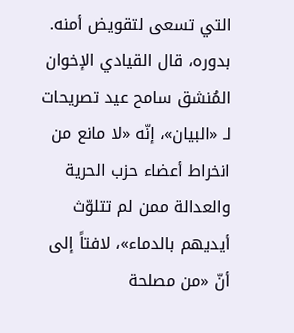التي تسعى لتقويض أمنه.
بدوره، قال القيادي الإخوان المُنشق سامح عيد تصريحات لـ «البيان»، إنّه «لا مانع من انخراط أعضاء حزب الحرية والعدالة ممن لم تتلوّث أيديهم بالدماء»، لافتاً إلى أنّ «من مصلحة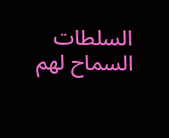السلطات السماح لهم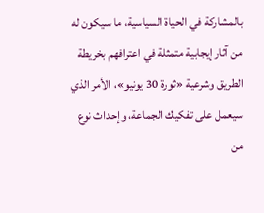بالمشاركة في الحياة السياسية، ما سيكون له من آثار إيجابية متمثلة في اعترافهم بخريطة الطريق وشرعية «ثورة 30 يونيو»، الأمر الذي سيعمل على تفكيك الجماعة، وإحداث نوع من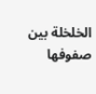الخلخلة بين صفوفها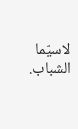لاسيّما الشباب.